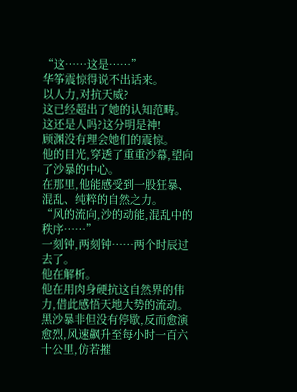“这……这是……”
华筝震惊得说不出话来。
以人力,对抗天威?
这已经超出了她的认知范畴。
这还是人吗?这分明是神!
顾渊没有理会她们的震惊。
他的目光,穿透了重重沙幕,望向了沙暴的中心。
在那里,他能感受到一股狂暴、混乱、纯粹的自然之力。
“风的流向,沙的动能,混乱中的秩序……”
一刻钟,两刻钟……两个时辰过去了。
他在解析。
他在用肉身硬抗这自然界的伟力,借此感悟天地大势的流动。
黑沙暴非但没有停歇,反而愈演愈烈,风速飙升至每小时一百六十公里,仿若摧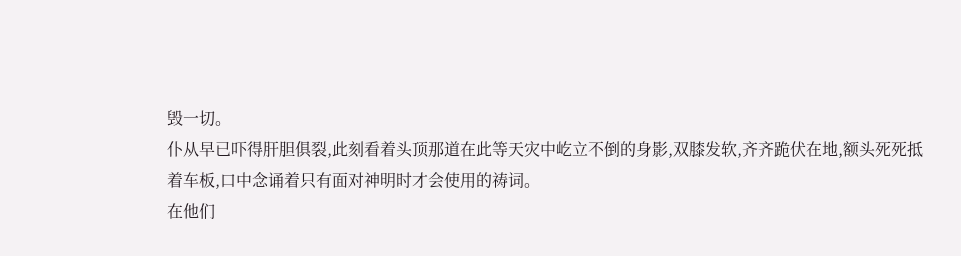毁一切。
仆从早已吓得肝胆俱裂,此刻看着头顶那道在此等天灾中屹立不倒的身影,双膝发软,齐齐跪伏在地,额头死死抵着车板,口中念诵着只有面对神明时才会使用的祷词。
在他们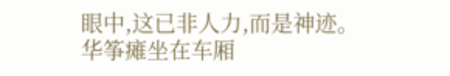眼中,这已非人力,而是神迹。
华筝瘫坐在车厢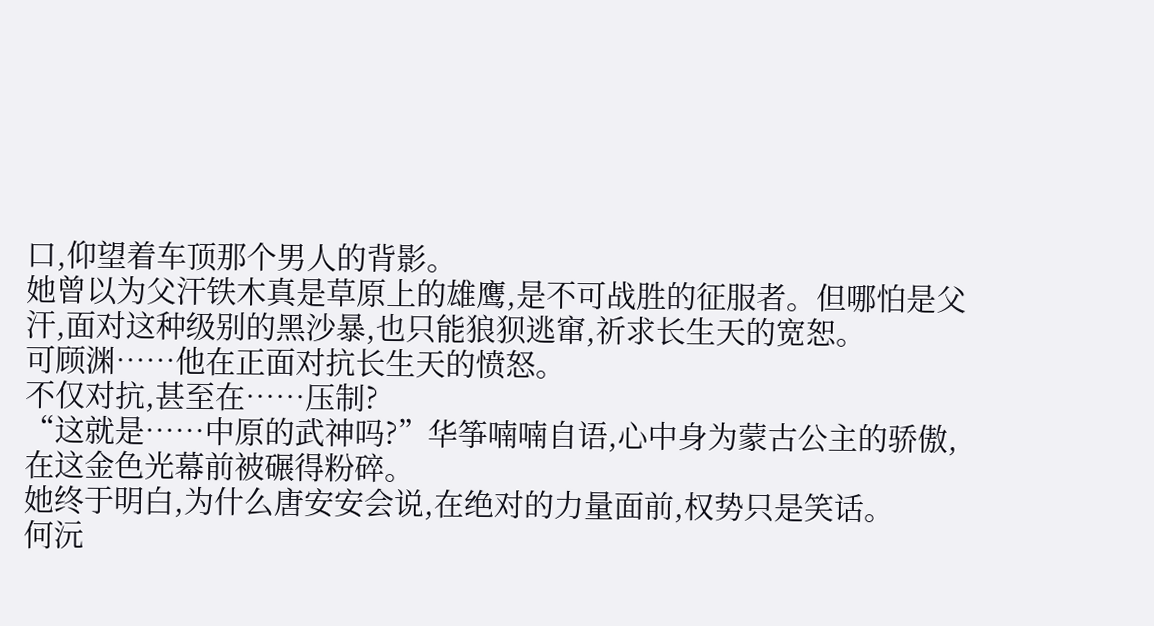口,仰望着车顶那个男人的背影。
她曾以为父汗铁木真是草原上的雄鹰,是不可战胜的征服者。但哪怕是父汗,面对这种级别的黑沙暴,也只能狼狈逃窜,祈求长生天的宽恕。
可顾渊……他在正面对抗长生天的愤怒。
不仅对抗,甚至在……压制?
“这就是……中原的武神吗?”华筝喃喃自语,心中身为蒙古公主的骄傲,在这金色光幕前被碾得粉碎。
她终于明白,为什么唐安安会说,在绝对的力量面前,权势只是笑话。
何沅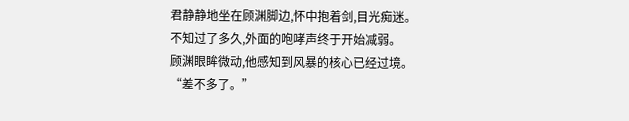君静静地坐在顾渊脚边,怀中抱着剑,目光痴迷。
不知过了多久,外面的咆哮声终于开始减弱。
顾渊眼眸微动,他感知到风暴的核心已经过境。
“差不多了。”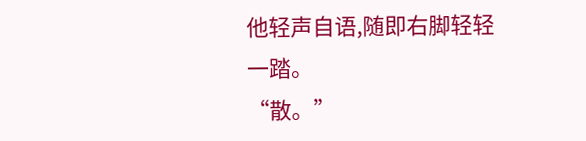他轻声自语,随即右脚轻轻一踏。
“散。”